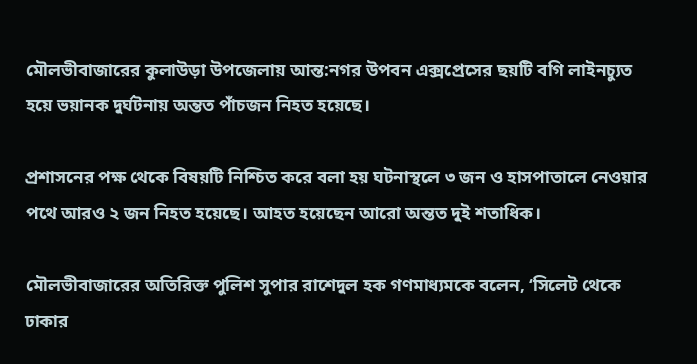মৌলভীবাজারের কুলাউড়া উপজেলায় আন্ত:নগর উপবন এক্সপ্রেসের ছয়টি বগি লাইনচ্যুত হয়ে ভয়ানক দুর্ঘটনায় অন্তত পাঁচজন নিহত হয়েছে।

প্রশাসনের পক্ষ থেকে বিষয়টি নিশ্চিত করে বলা হয় ঘটনাস্থলে ৩ জন ও হাসপাতালে নেওয়ার পথে আরও ২ জন নিহত হয়েছে। আহত হয়েছেন আরো অন্তত দুই শতাধিক।

মৌলভীবাজারের অতিরিক্ত পুলিশ সুপার রাশেদুল হক গণমাধ্যমকে বলেন, ‘সিলেট থেকে ঢাকার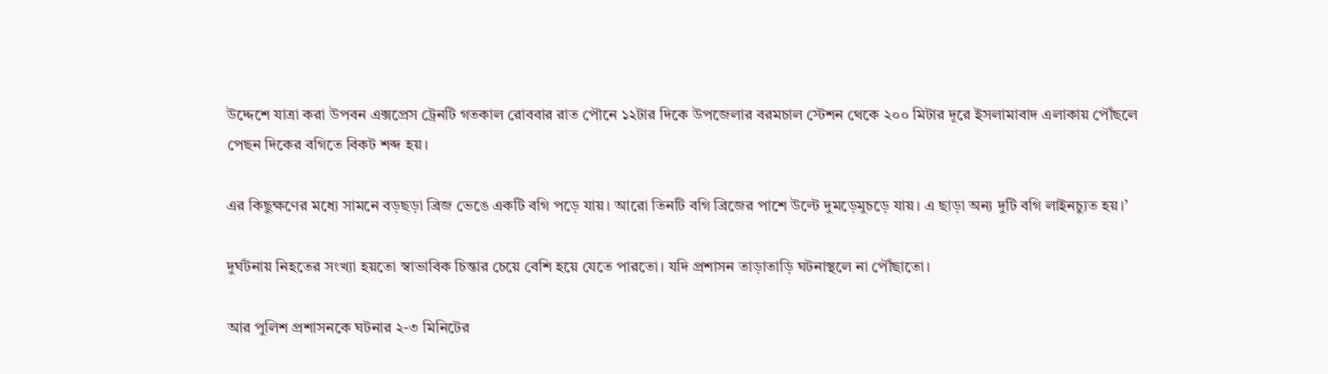উদ্দেশে যাত্রা করা উপবন এক্সপ্রেস ট্রেনটি গতকাল রোববার রাত পৌনে ১২টার দিকে উপজেলার বরমচাল স্টেশন থেকে ২০০ মিটার দূরে ইসলামাবাদ এলাকায় পৌঁছলে পেছন দিকের বগিতে বিকট শব্দ হয়।

এর কিছুক্ষণের মধ্যে সামনে বড়ছড়া ব্রিজ ভেঙে একটি বগি পড়ে যায়। আরো তিনটি বগি ব্রিজের পাশে উল্টে দুমড়েমুচড়ে যায়। এ ছাড়া অন্য দুটি বগি লাইনচ্যুত হয়।’

দুর্ঘটনায় নিহতের সংখ্যা হয়তো স্বাভাবিক চিন্তার চেয়ে বেশি হয়ে যেতে পারতো। যদি প্রশাসন তাড়াতাড়ি ঘটনাস্থলে না পৌঁছাতো।

আর পুলিশ প্রশাসনকে ঘটনার ২-৩ মিনিটের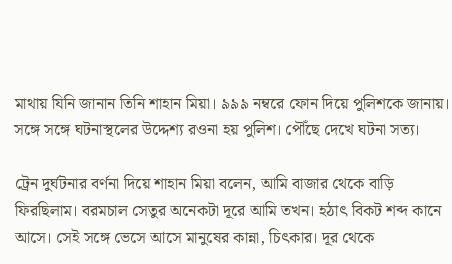মাথায় যিনি জানান তিনি শাহান মিয়া। ৯৯৯ নম্বরে ফোন দিয়ে পুলিশকে জানায়। সঙ্গে সঙ্গে ঘটনাস্থলের উদ্দেশ্য রওনা হয় পুলিশ। পৌঁছে দেখে ঘটনা সত্য।

ট্রেন দুর্ঘটনার বর্ণনা দিয়ে শাহান মিয়া বলেন, আমি বাজার থেকে বাড়ি ফিরছিলাম। বরমচাল সেতুর অনেকটা দূরে আমি তখন। হঠাৎ বিকট শব্দ কানে আসে। সেই সঙ্গে ভেসে আসে মানুষের কান্না, চিৎকার। দূর থেকে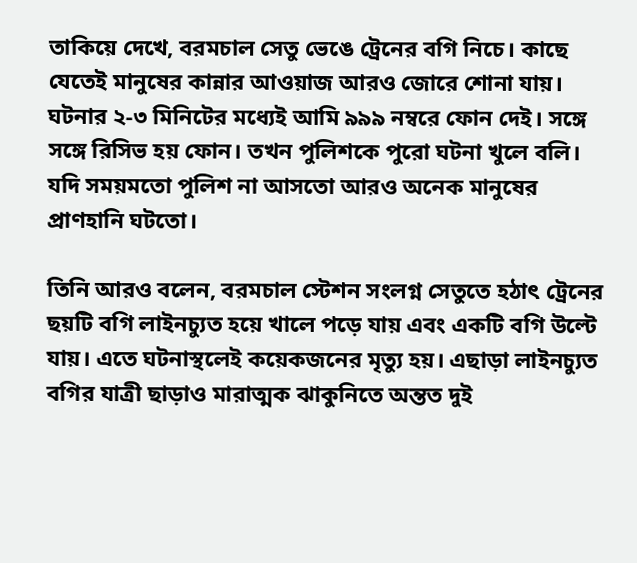তাকিয়ে দেখে, বরমচাল সেতু ভেঙে ট্রেনের বগি নিচে। কাছে যেতেই মানুষের কান্নার আওয়াজ আরও জোরে শোনা যায়। ঘটনার ২-৩ মিনিটের মধ্যেই আমি ৯৯৯ নম্বরে ফোন দেই। সঙ্গে সঙ্গে রিসিভ হয় ফোন। তখন পুলিশকে পুরো ঘটনা খুলে বলি। যদি সময়মতো পুলিশ না আসতো আরও অনেক মানুষের প্রাণহানি ঘটতো।

তিনি আরও বলেন, বরমচাল স্টেশন সংলগ্ন সেতুতে হঠাৎ ট্রেনের ছয়টি বগি লাইনচ্যুত হয়ে খালে পড়ে যায় এবং একটি বগি উল্টে যায়। এতে ঘটনাস্থলেই কয়েকজনের মৃত্যু হয়। এছাড়া লাইনচ্যুত বগির যাত্রী ছাড়াও মারাত্মক ঝাকুনিতে অন্তত দুই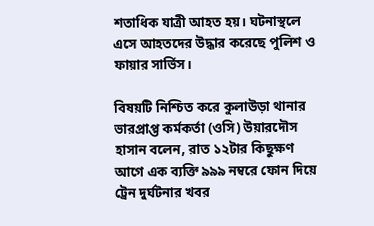শতাধিক যাত্রী আহত হয়। ঘটনাস্থলে এসে আহতদের উদ্ধার করেছে পুলিশ ও ফায়ার সার্ভিস।

বিষয়টি নিশ্চিত করে কুলাউড়া থানার ভারপ্রাপ্ত কর্মকর্তা (ওসি) উয়ারদৌস হাসান বলেন, রাত ১২টার কিছুক্ষণ আগে এক ব্যক্তি ৯৯৯ নম্বরে ফোন দিয়ে ট্রেন দুর্ঘটনার খবর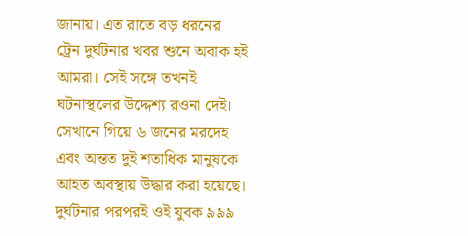জানায়। এত রাতে বড় ধরনের ট্রেন দুর্ঘটনার খবর শুনে অবাক হই আমরা। সেই সঙ্গে তখনই ঘটনাস্থলের উদ্দেশ্য রওনা দেই। সেখানে গিয়ে ৬ জনের মরদেহ এবং অন্তত দুই শতাধিক মানুষকে আহত অবস্থায় উদ্ধার করা হয়েছে। দুর্ঘটনার পরপরই ওই যুবক ৯৯৯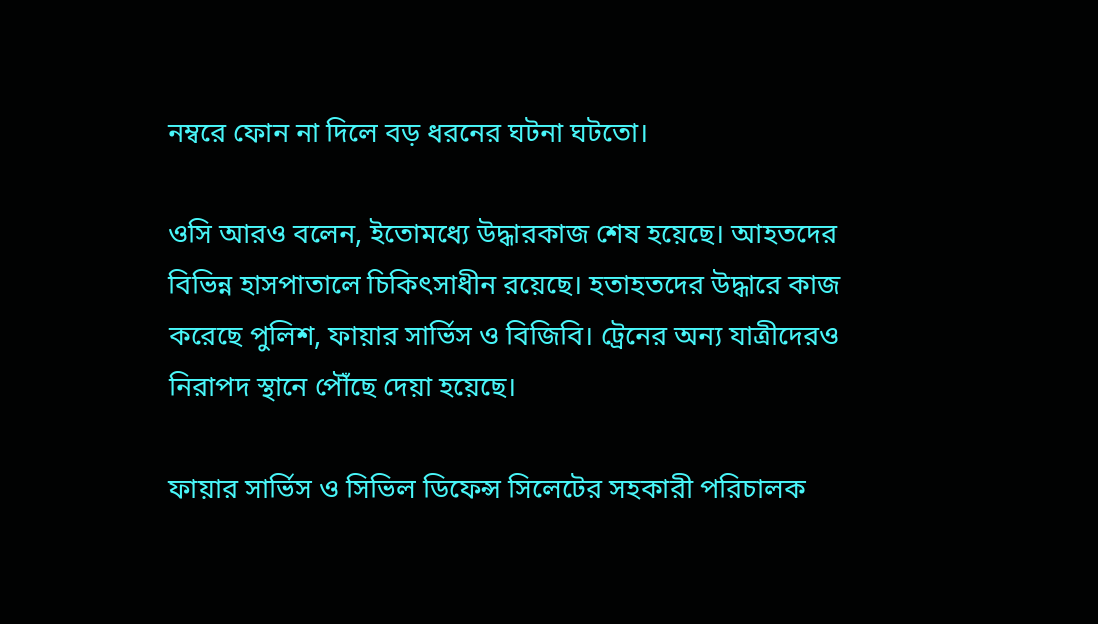নম্বরে ফোন না দিলে বড় ধরনের ঘটনা ঘটতো।

ওসি আরও বলেন, ইতোমধ্যে উদ্ধারকাজ শেষ হয়েছে। আহতদের বিভিন্ন হাসপাতালে চিকিৎসাধীন রয়েছে। হতাহতদের উদ্ধারে কাজ করেছে পুলিশ, ফায়ার সার্ভিস ও বিজিবি। ট্রেনের অন্য যাত্রীদেরও নিরাপদ স্থানে পৌঁছে দেয়া হয়েছে।

ফায়ার সার্ভিস ও সিভিল ডিফেন্স সিলেটের সহকারী পরিচালক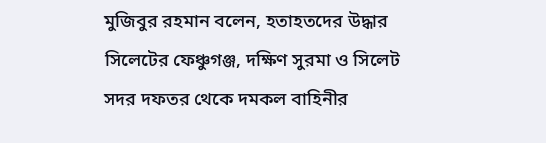মুজিবুর রহমান বলেন, হতাহতদের উদ্ধার সিলেটের ফেঞ্চুগঞ্জ, দক্ষিণ সুরমা ও সিলেট সদর দফতর থেকে দমকল বাহিনীর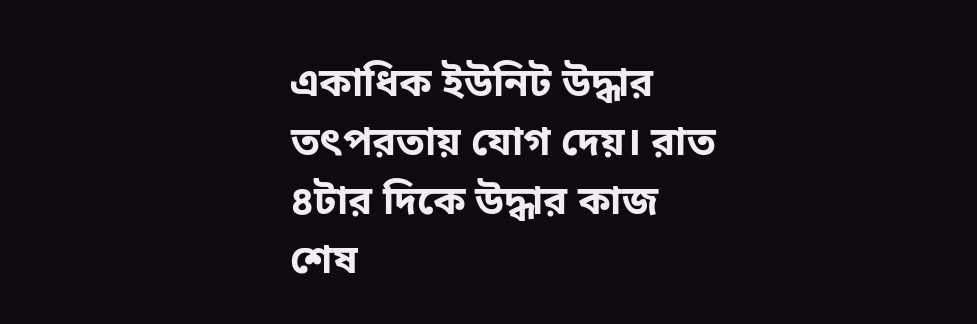একাধিক ইউনিট উদ্ধার তৎপরতায় যোগ দেয়। রাত ৪টার দিকে উদ্ধার কাজ শেষ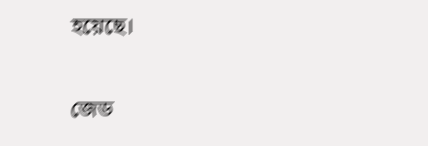হয়েছে।

জেড